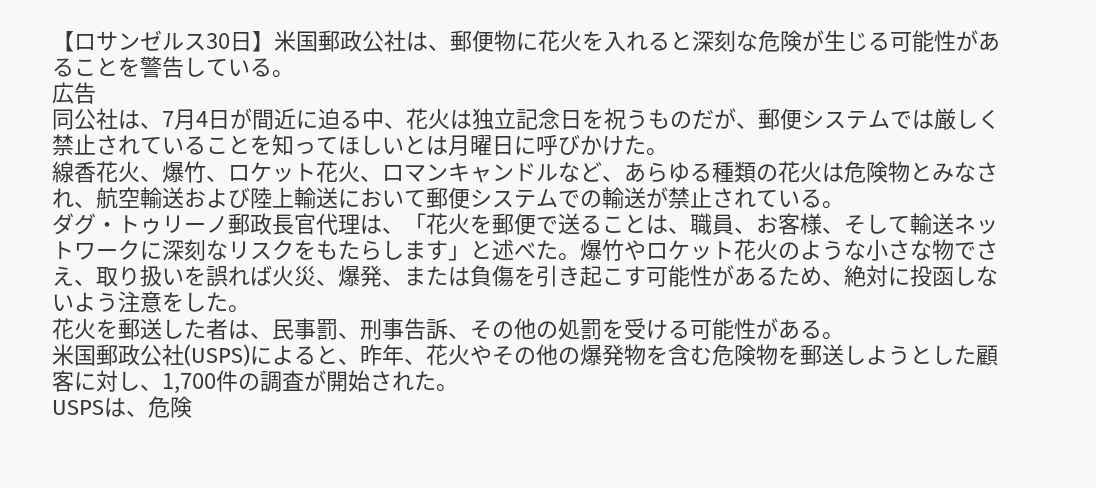【ロサンゼルス30日】米国郵政公社は、郵便物に花火を入れると深刻な危険が生じる可能性があることを警告している。
広告
同公社は、7月4日が間近に迫る中、花火は独立記念日を祝うものだが、郵便システムでは厳しく禁止されていることを知ってほしいとは月曜日に呼びかけた。
線香花火、爆竹、ロケット花火、ロマンキャンドルなど、あらゆる種類の花火は危険物とみなされ、航空輸送および陸上輸送において郵便システムでの輸送が禁止されている。
ダグ・トゥリーノ郵政長官代理は、「花火を郵便で送ることは、職員、お客様、そして輸送ネットワークに深刻なリスクをもたらします」と述べた。爆竹やロケット花火のような小さな物でさえ、取り扱いを誤れば火災、爆発、または負傷を引き起こす可能性があるため、絶対に投函しないよう注意をした。
花火を郵送した者は、民事罰、刑事告訴、その他の処罰を受ける可能性がある。
米国郵政公社(USPS)によると、昨年、花火やその他の爆発物を含む危険物を郵送しようとした顧客に対し、1,700件の調査が開始された。
USPSは、危険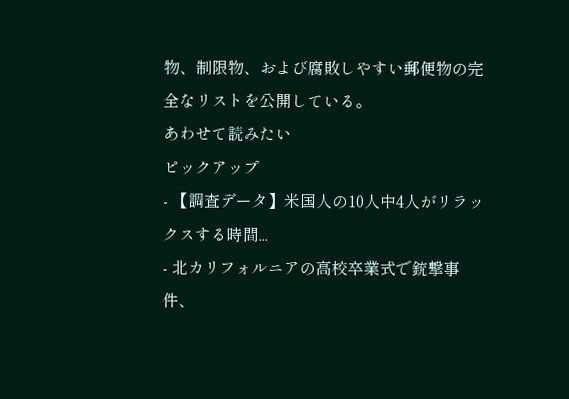物、制限物、および腐敗しやすい郵便物の完全なリストを公開している。
あわせて読みたい
ピックアップ
- 【調査データ】米国人の10人中4人がリラックスする時間...
- 北カリフォルニアの高校卒業式で銃撃事件、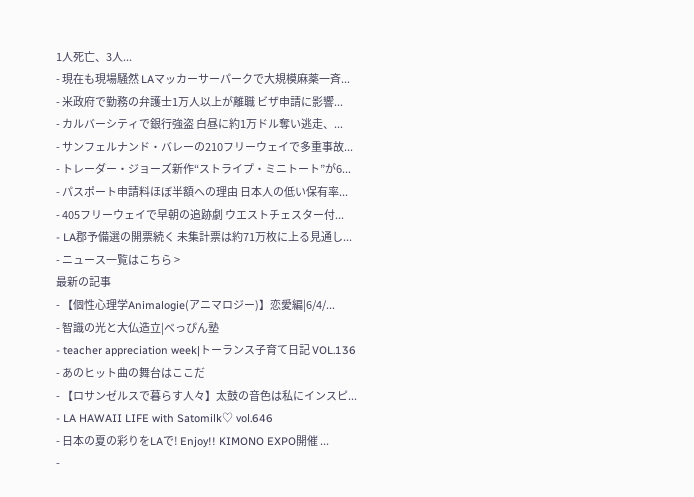1人死亡、3人...
- 現在も現場騒然 LAマッカーサーパークで大規模麻薬一斉...
- 米政府で勤務の弁護士1万人以上が離職 ビザ申請に影響...
- カルバーシティで銀行強盗 白昼に約1万ドル奪い逃走、...
- サンフェルナンド・バレーの210フリーウェイで多重事故...
- トレーダー・ジョーズ新作“ストライプ・ミニトート”が6...
- パスポート申請料ほぼ半額への理由 日本人の低い保有率...
- 405フリーウェイで早朝の追跡劇 ウエストチェスター付...
- LA郡予備選の開票続く 未集計票は約71万枚に上る見通し...
- ニュース一覧はこちら >
最新の記事
- 【個性心理学Animalogie(アニマロジー)】恋愛編|6/4/...
- 智識の光と大仏造立|べっぴん塾
- teacher appreciation week|トーランス子育て日記 VOL.136
- あのヒット曲の舞台はここだ
- 【ロサンゼルスで暮らす人々】太鼓の音色は私にインスピ...
- LA HAWAII LIFE with Satomilk♡ vol.646
- 日本の夏の彩りをLAで! Enjoy!! KIMONO EXPO開催 ...
-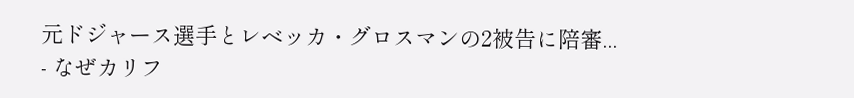元ドジャース選手とレベッカ・グロスマンの2被告に陪審...
- なぜカリフ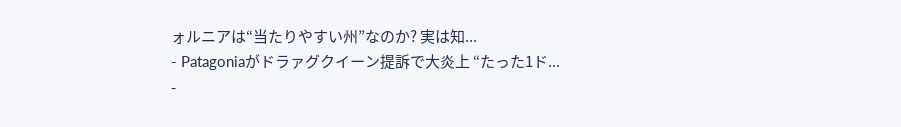ォルニアは“当たりやすい州”なのか? 実は知...
- Patagoniaがドラァグクイーン提訴で大炎上 “たった1ド...
-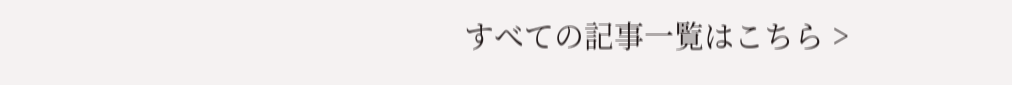すべての記事一覧はこちら >